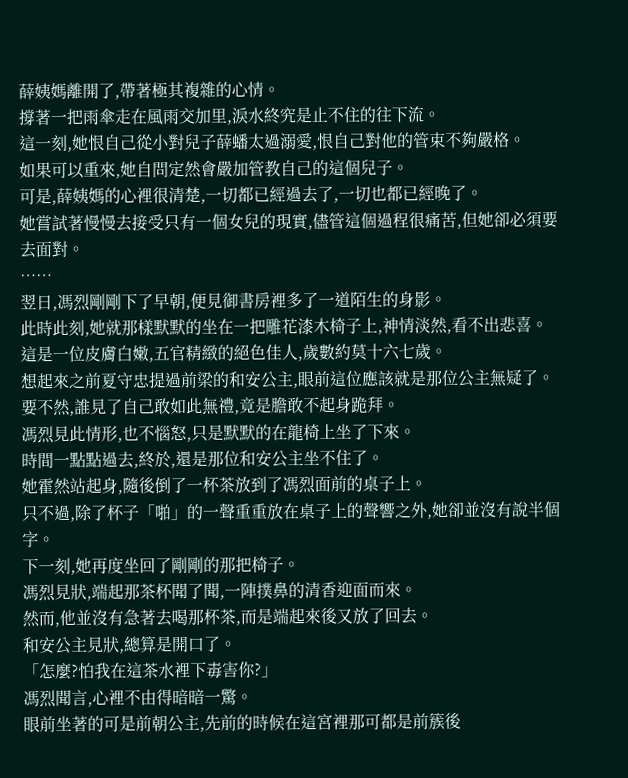薛姨媽離開了,帶著極其複雜的心情。
撐著一把雨傘走在風雨交加里,淚水終究是止不住的往下流。
這一刻,她恨自己從小對兒子薛蟠太過溺愛,恨自己對他的管束不夠嚴格。
如果可以重來,她自問定然會嚴加管教自己的這個兒子。
可是,薛姨媽的心裡很清楚,一切都已經過去了,一切也都已經晚了。
她嘗試著慢慢去接受只有一個女兒的現實,儘管這個過程很痛苦,但她卻必須要去面對。
……
翌日,馮烈剛剛下了早朝,便見御書房裡多了一道陌生的身影。
此時此刻,她就那樣默默的坐在一把雕花漆木椅子上,神情淡然,看不出悲喜。
這是一位皮膚白嫩,五官精緻的絕色佳人,歲數約莫十六七歲。
想起來之前夏守忠提過前梁的和安公主,眼前這位應該就是那位公主無疑了。
要不然,誰見了自己敢如此無禮,竟是膽敢不起身跪拜。
馮烈見此情形,也不惱怒,只是默默的在龍椅上坐了下來。
時間一點點過去,終於,還是那位和安公主坐不住了。
她霍然站起身,隨後倒了一杯茶放到了馮烈面前的桌子上。
只不過,除了杯子「啪」的一聲重重放在桌子上的聲響之外,她卻並沒有說半個字。
下一刻,她再度坐回了剛剛的那把椅子。
馮烈見狀,端起那茶杯聞了聞,一陣撲鼻的清香迎面而來。
然而,他並沒有急著去喝那杯茶,而是端起來後又放了回去。
和安公主見狀,總算是開口了。
「怎麼?怕我在這茶水裡下毒害你?」
馮烈聞言,心裡不由得暗暗一驚。
眼前坐著的可是前朝公主,先前的時候在這宮裡那可都是前簇後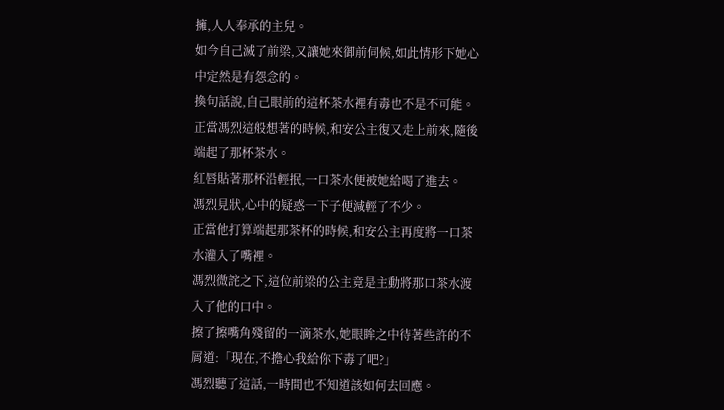擁,人人奉承的主兒。
如今自己滅了前梁,又讓她來御前伺候,如此情形下她心中定然是有怨念的。
換句話說,自己眼前的這杯茶水裡有毒也不是不可能。
正當馮烈這般想著的時候,和安公主復又走上前來,隨後端起了那杯茶水。
紅唇貼著那杯沿輕抿,一口茶水便被她給喝了進去。
馮烈見狀,心中的疑惑一下子便減輕了不少。
正當他打算端起那茶杯的時候,和安公主再度將一口茶水灌入了嘴裡。
馮烈微詫之下,這位前梁的公主竟是主動將那口茶水渡入了他的口中。
擦了擦嘴角殘留的一滴茶水,她眼眸之中待著些許的不屑道:「現在,不擔心我給你下毒了吧?」
馮烈聽了這話,一時間也不知道該如何去回應。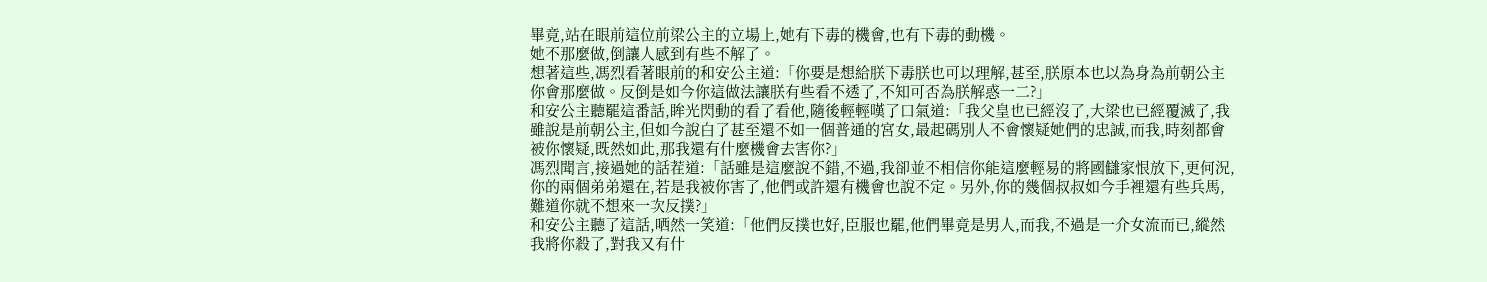畢竟,站在眼前這位前梁公主的立場上,她有下毒的機會,也有下毒的動機。
她不那麼做,倒讓人感到有些不解了。
想著這些,馮烈看著眼前的和安公主道:「你要是想給朕下毒朕也可以理解,甚至,朕原本也以為身為前朝公主你會那麼做。反倒是如今你這做法讓朕有些看不透了,不知可否為朕解惑一二?」
和安公主聽罷這番話,眸光閃動的看了看他,隨後輕輕嘆了口氣道:「我父皇也已經沒了,大梁也已經覆滅了,我雖說是前朝公主,但如今說白了甚至還不如一個普通的宮女,最起碼別人不會懷疑她們的忠誠,而我,時刻都會被你懷疑,既然如此,那我還有什麼機會去害你?」
馮烈聞言,接過她的話茬道:「話雖是這麼說不錯,不過,我卻並不相信你能這麼輕易的將國讎家恨放下,更何況,你的兩個弟弟還在,若是我被你害了,他們或許還有機會也說不定。另外,你的幾個叔叔如今手裡還有些兵馬,難道你就不想來一次反撲?」
和安公主聽了這話,哂然一笑道:「他們反撲也好,臣服也罷,他們畢竟是男人,而我,不過是一介女流而已,縱然我將你殺了,對我又有什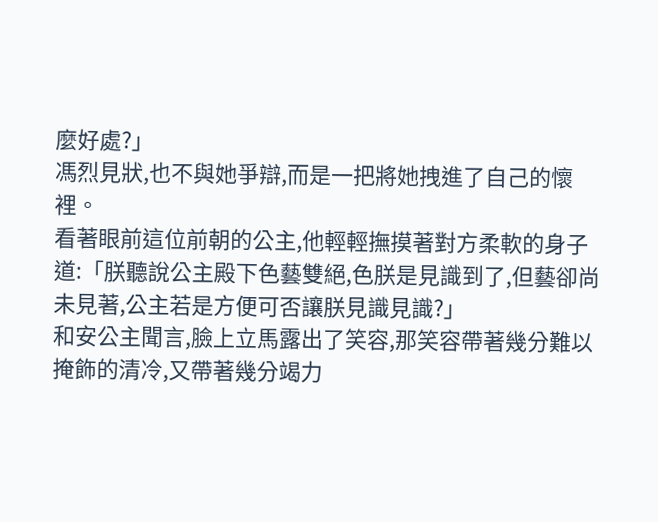麼好處?」
馮烈見狀,也不與她爭辯,而是一把將她拽進了自己的懷裡。
看著眼前這位前朝的公主,他輕輕撫摸著對方柔軟的身子道:「朕聽說公主殿下色藝雙絕,色朕是見識到了,但藝卻尚未見著,公主若是方便可否讓朕見識見識?」
和安公主聞言,臉上立馬露出了笑容,那笑容帶著幾分難以掩飾的清冷,又帶著幾分竭力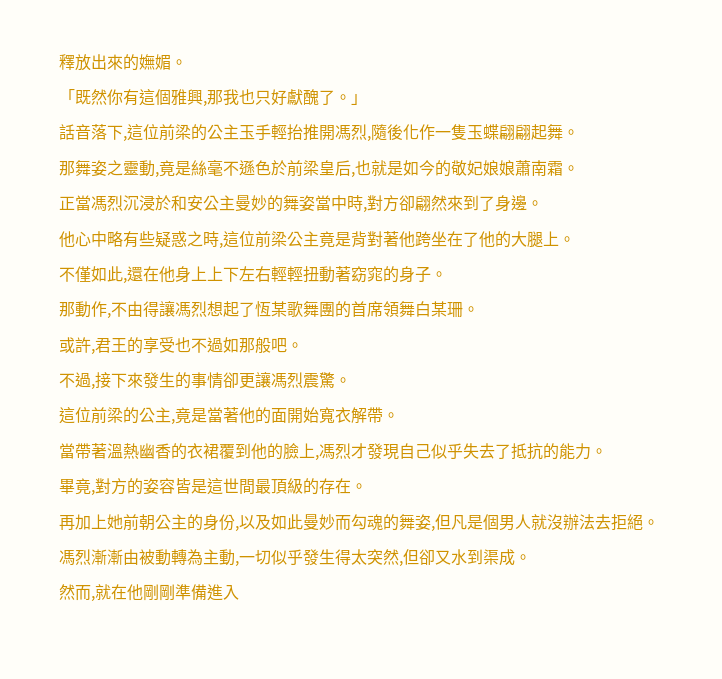釋放出來的嫵媚。
「既然你有這個雅興,那我也只好獻醜了。」
話音落下,這位前梁的公主玉手輕抬推開馮烈,隨後化作一隻玉蝶翩翩起舞。
那舞姿之靈動,竟是絲毫不遜色於前梁皇后,也就是如今的敬妃娘娘蕭南霜。
正當馮烈沉浸於和安公主曼妙的舞姿當中時,對方卻翩然來到了身邊。
他心中略有些疑惑之時,這位前梁公主竟是背對著他跨坐在了他的大腿上。
不僅如此,還在他身上上下左右輕輕扭動著窈窕的身子。
那動作,不由得讓馮烈想起了恆某歌舞團的首席領舞白某珊。
或許,君王的享受也不過如那般吧。
不過,接下來發生的事情卻更讓馮烈震驚。
這位前梁的公主,竟是當著他的面開始寬衣解帶。
當帶著溫熱幽香的衣裙覆到他的臉上,馮烈才發現自己似乎失去了抵抗的能力。
畢竟,對方的姿容皆是這世間最頂級的存在。
再加上她前朝公主的身份,以及如此曼妙而勾魂的舞姿,但凡是個男人就沒辦法去拒絕。
馮烈漸漸由被動轉為主動,一切似乎發生得太突然,但卻又水到渠成。
然而,就在他剛剛準備進入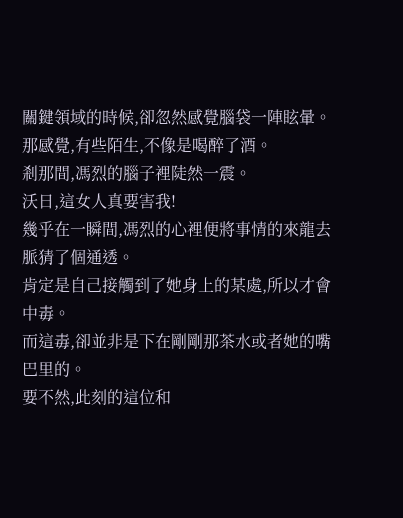關鍵領域的時候,卻忽然感覺腦袋一陣眩暈。
那感覺,有些陌生,不像是喝醉了酒。
剎那間,馮烈的腦子裡陡然一震。
沃日,這女人真要害我!
幾乎在一瞬間,馮烈的心裡便將事情的來龍去脈猜了個通透。
肯定是自己接觸到了她身上的某處,所以才會中毒。
而這毒,卻並非是下在剛剛那茶水或者她的嘴巴里的。
要不然,此刻的這位和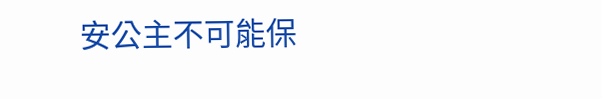安公主不可能保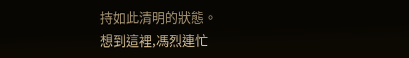持如此清明的狀態。
想到這裡,馮烈連忙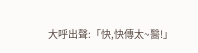大呼出聲:「快,快傳太~醫!」